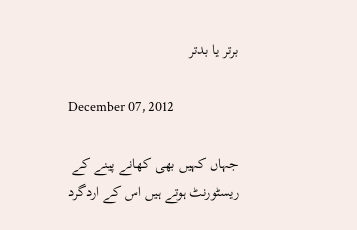برتر یا بدتر

December 07, 2012

جہاں کہیں بھی کھانے پینے کے ریسٹورنٹ ہوتے ہیں اس کے اردگرد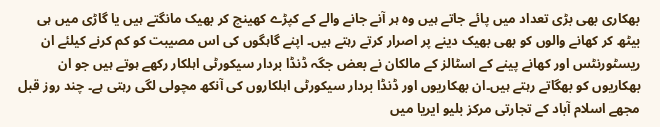بھکاری بھی بڑی تعداد میں پائے جاتے ہیں وہ ہر آنے جانے والے کے کپڑے کھینچ کر بھیک مانگتے ہیں یا گاڑی میں ہی بیٹھ کر کھانے والوں کو بھی بھیک دینے پر اصرار کرتے رہتے ہیں۔ اپنے گاہگوں کی اس مصیبت کو کم کرنے کیلئے ان ریسٹورنٹس اور کھانے پینے کے اسٹالز کے مالکان نے بعض جگہ ڈنڈا بردار سیکورٹی اہلکار رکھے ہوتے ہیں جو ان بھکاریوں کو بھگاتے رہتے ہیں۔ان بھکاریوں اور ڈنڈا بردار سیکورٹی اہلکاروں کی آنکھ مچولی لگی رہتی ہے۔ چند روز قبل مجھے اسلام آباد کے تجارتی مرکز بلیو ایریا میں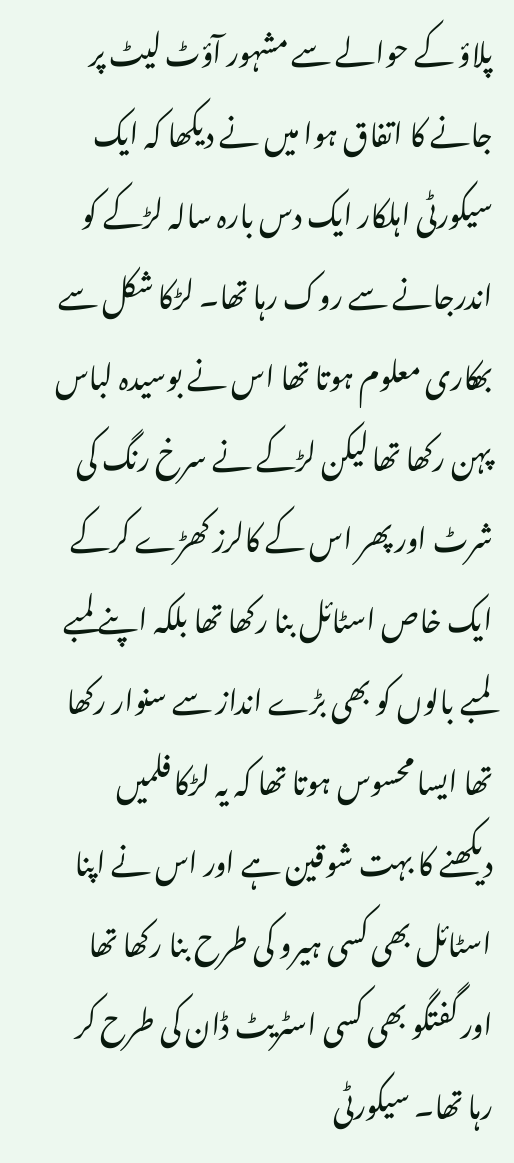پلاؤ کے حوالے سے مشہور آؤٹ لیٹ پر جانے کا اتفاق ہوا میں نے دیکھا کہ ایک سیکورٹی اہلکار ایک دس بارہ سالہ لڑکے کو اندرجانے سے روک رہا تھا۔ لڑکا شکل سے بھکاری معلوم ہوتا تھا اس نے بوسیدہ لباس پہن رکھا تھا لیکن لڑکے نے سرخ رنگ کی شرٹ اور پھر اس کے کالرز کھڑے کرکے ایک خاص اسٹائل بنا رکھا تھا بلکہ اپنے لمبے لمبے بالوں کو بھی بڑے انداز سے سنوار رکھا تھا ایسا محسوس ہوتا تھا کہ یہ لڑکا فلمیں دیکھنے کا بہت شوقین ہے اور اس نے اپنا اسٹائل بھی کسی ہیرو کی طرح بنا رکھا تھا اور گفتگو بھی کسی اسٹریٹ ڈان کی طرح کر رہا تھا۔ سیکورٹی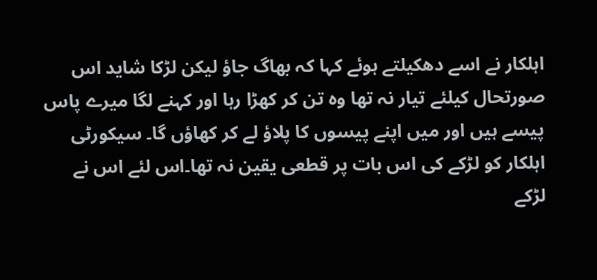اہلکار نے اسے دھکیلتے ہوئے کہا کہ بھاگ جاؤ لیکن لڑکا شاید اس صورتحال کیلئے تیار نہ تھا وہ تن کر کھڑا رہا اور کہنے لگا میرے پاس پیسے ہیں اور میں اپنے پیسوں کا پلاؤ لے کر کھاؤں گا۔ سیکورٹی اہلکار کو لڑکے کی اس بات پر قطعی یقین نہ تھا۔اس لئے اس نے لڑکے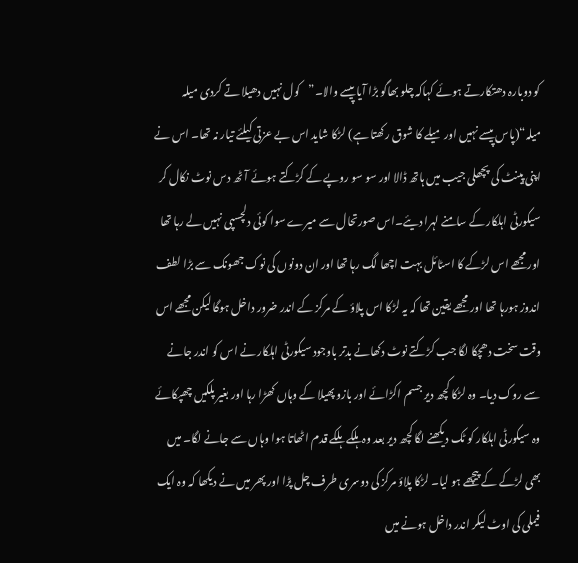کو دوبارہ دھتکارتے ہوئے کہاکہ چلو بھاگو بڑا آیا پیسے والا۔”کول نہیں دھیلا تے کردی میلہ میلہ“(پاس پیسے نہیں اور میلے کا شوق رکھتا ہے) لڑکا شاید اس بے عزتی کیلئے تیار نہ تھا۔ اس نے اپنی پینٹ کی پچھلی جیب میں ہاتھ ڈالا اور سو سو روپے کے کڑکتے ہوئے آٹھ دس نوٹ نکال کر سیکورٹی اہلکار کے سامنے لہرا دیئے۔اس صورتحال سے میرے سوا کوئی دلچسپی نہیں لے رہا تھا اور مجھے اس لڑکے کا اسٹائل بہت اچھا لگ رہا تھا اور ان دونوں کی نوک جھونک سے بڑا لطف اندوز ہورہا تھا اور مجھے یقین تھا کہ یہ لڑکا اس پلاؤ کے مرکز کے اندر ضرور داخل ہوگا لیکن مجھے اس وقت سخت دھچکا لگا جب کڑکتے نوٹ دکھانے بدتر باوجود سیکورٹی اہلکار نے اس کو اندر جانے سے روک دیا۔ وہ لڑکا کچھ دیر جسم اکڑائے اور بازو پھیلا کے وہاں کھڑا رہا اور بغیر پلکیں چھپکائے وہ سیکورٹی اہلکار کو ٹک دیکھنے لگا کچھ دیر بعد وہ ہلکے ہلکے قدم اٹھاتا ہوا وہاں سے جانے لگا۔ میں بھی لڑکے کے پیچھے ہو لیا۔ لڑکا پلاؤ مرکز کی دوسری طرف چل پڑا اور پھر میں نے دیکھا کہ وہ ایک فیملی کی اوٹ لیکر اندر داخل ہونے میں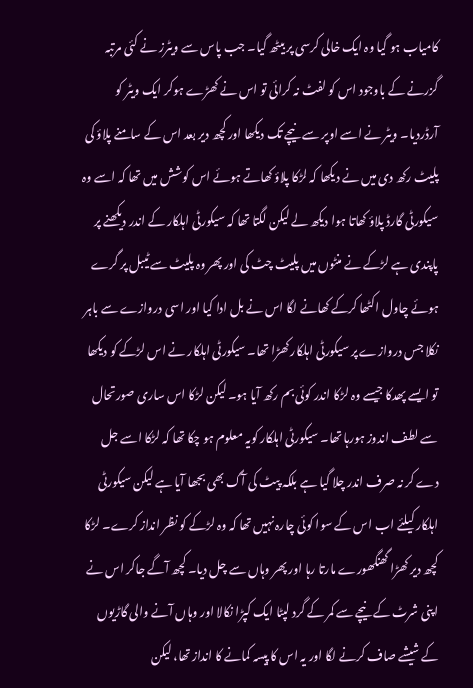کامیاب ہو گیا وہ ایک خالی کرسی پر بیٹھ گیا۔ جب پاس سے ویٹرز نے کئی مرتبہ گزرنے کے باوجود اس کو لفٹ نہ کرائی تو اس نے کھڑے ہوکر ایک ویٹر کو آرڈردیا۔ ویٹر نے اسے اوپر سے نیچے تک دیکھا اور کچھ دیر بعد اس کے سامنے پلاؤ کی پلیٹ رکھ دی میں نے دیکھا کہ لڑکا پلاؤ کھاتے ہوئے اس کوشش میں تھا کہ اسے وہ سیکورٹی گارڈ پلاؤ کھاتا ہوا دیکھ لے لیکن لگتا تھا کہ سیکورٹی اہلکار کے اندر دیکھنے پر پاپندی ہے لڑکے نے منٹوں میں پلیٹ چٹ کی اور پھر وہ پلیٹ سے ٹیبل پر گرے ہوئے چاول اکٹھا کرکے کھانے لگا اس نے بل ادا کیا اور اسی دروازے سے باہر نکلا جس دروازے پر سیکورٹی اہلکار کھڑا تھا۔ سیکورٹی اہلکار نے اس لڑکے کو دیکھا تو ایسے پھدکا جیسے وہ لڑکا اندر کوئی بم رکھ آیا ہو۔ لیکن لڑکا اس ساری صورتحال سے لطف اندوز ہورہا تھا۔ سیکورٹی اہلکار کویہ معلوم ہو چکا تھا کہ لڑکا اسے جل دے کر نہ صرف اندر چلا گیا ہے بلکہ پیٹ کی آگ بھی بجھا آیا ہے لیکن سیکورٹی اہلکار کیلئے اب اس کے سوا کوئی چارہ نہیں تھا کہ وہ لڑکے کو نظر انداز کرے۔ لڑکا کچھ دیر کھڑا گھنگھورے مارتا رہا اور پھر وہاں سے چل دیا۔ کچھ آگے جاکر اس نے اپنی شرٹ کے نیچے سے کمر کے گرد لپٹا ایک کپڑا نکالا اور وہاں آنے والی گاڑیوں کے شیشے صاف کرنے لگا اور یہ اس کا پیسہ کمانے کا انداز تھا، لیکن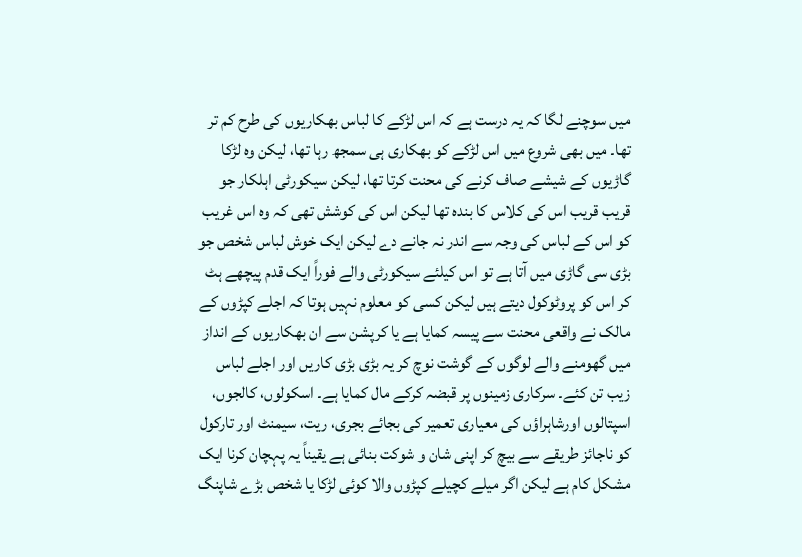میں سوچنے لگا کہ یہ درست ہے کہ اس لڑکے کا لباس بھکاریوں کی طرح کم تر تھا۔ میں بھی شروع میں اس لڑکے کو بھکاری ہی سمجھ رہا تھا، لیکن وہ لڑکا گاڑیوں کے شیشے صاف کرنے کی محنت کرتا تھا، لیکن سیکورٹی اہلکار جو قریب قریب اس کی کلاس کا بندہ تھا لیکن اس کی کوشش تھی کہ وہ اس غریب کو اس کے لباس کی وجہ سے اندر نہ جانے دے لیکن ایک خوش لباس شخص جو بڑی سی گاڑی میں آتا ہے تو اس کیلئے سیکورٹی والے فوراً ایک قدم پیچھے ہٹ کر اس کو پروٹوکول دیتے ہیں لیکن کسی کو معلوم نہیں ہوتا کہ اجلے کپڑوں کے مالک نے واقعی محنت سے پیسہ کمایا ہے یا کرپشن سے ان بھکاریوں کے انداز میں گھومنے والے لوگوں کے گوشت نوچ کر یہ بڑی بڑی کاریں اور اجلے لباس زیب تن کئے۔ سرکاری زمینوں پر قبضہ کرکے مال کمایا ہے۔ اسکولوں، کالجوں، اسپتالوں اورشاہراؤں کی معیاری تعمیر کی بجائے بجری، ریت، سیمنٹ اور تارکول کو ناجائز طریقے سے بیچ کر اپنی شان و شوکت بنائی ہے یقیناً یہ پہچان کرنا ایک مشکل کام ہے لیکن اگر میلے کچیلے کپڑوں والا کوئی لڑکا یا شخص بڑے شاپنگ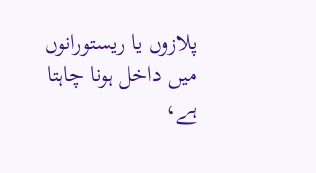پلازوں یا ریستورانوں میں داخل ہونا چاہتا ہے،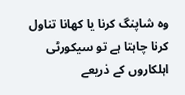وہ شاپنگ کرنا یا کھانا تناول کرنا چاہتا ہے تو سیکورٹی اہلکاروں کے ذریعے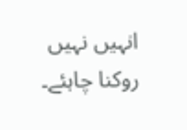انہیں نہیں روکنا چاہئے۔